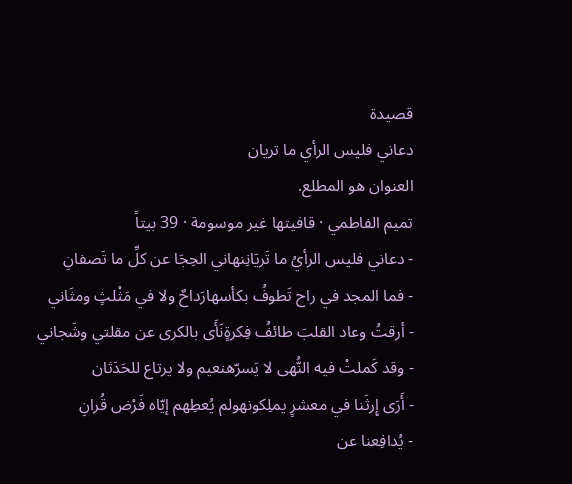قصيدة
دعاني فليس الرأي ما تريان
العنوان هو المطلع.
تميم الفاطمي · قافيتها غير موسومة · 39 بيتاً
- دعاني فليس الرأيُ ما تَريَانِنهاني الحِجَا عن كلِّ ما تَصفانِ
- فما المجد في راح تَطوفُ بكأسهارَداحٌ ولا في مَثْلثٍ ومثَاني
- أرقتُ وعاد القلبَ طائفُ فِكرةٍنَأَى بالكرى عن مقلتي وشَجاني
- وقد كَملتْ فيه النُّهى لا يَسرّهنعيم ولا يرتاع للحَدَثان
- أَرَى إِرثَنا في معشرٍ يملِكونهولم يُعطِهم إيّاه فَرْض قُرانِ
- يُدافِعنا عن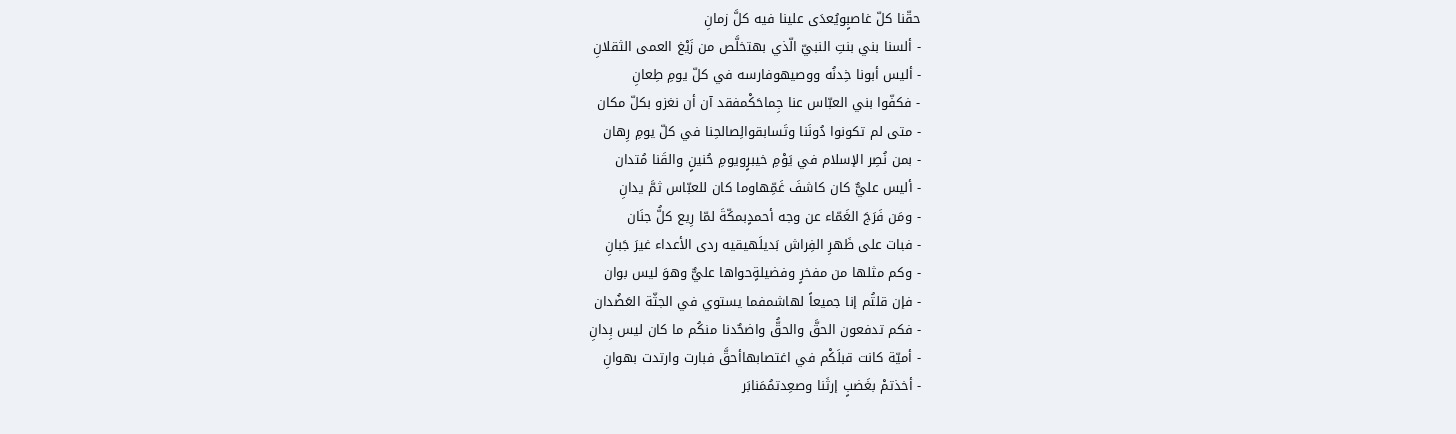حقّنا كلّ غاصبٍويُعدَى علينا فيه كلَّ زمانِ
- ألسنا بني بنتِ النبيّ الّذي بهتخلَّص من زَيْغ العمى الثقلانِ
- أليس أبونا خِدنُه ووصيهوفارسه في كلّ يومِ طِعانِ
- فكفّوا بني العبّاس عنا جِماحَكْمفقد آن أن نغزو بكلّ مكان
- متى لم تكونوا دُونَنا وتَسابقوالِصالحِنا في كلّ يومِ رِهان
- بمن نُصِر الإسلام في يَوْمِ خيبرٍويومِ حُنينٍ والقَنا مُتدان
- أليس عليٌّ كان كاشفَ غَمِّهاوما كان للعبّاس ثمَّ يدانِ
- ومَن فَرَجَ الغَمّاء عن وجه أحمدٍبمكّةَ لمّا رِيع كلُّ جنَان
- فبات على ظَهرِ الفِراش بَديلَهيقيه ردى الأعداء غيرَ جَبانِ
- وكم مثلها من مفخرٍ وفضيلةٍحواها عليٌّ وهوَ ليس بوان
- فإن قلتُم إنا جميعاً لهاشمفما يستوي في الجثّة العَضُدان
- فكم تدفعون الحقَّ والحقُّ واضحٌدنا منكُم ما كان ليس بِدانِ
- أميّة كانت قبلَكْم في اغتصابهاأحقَّ فبارت وارتدت بهوانِ
- أخذتمْ بغَضبٍ إرثَنا وصعِدتمُمَنابَر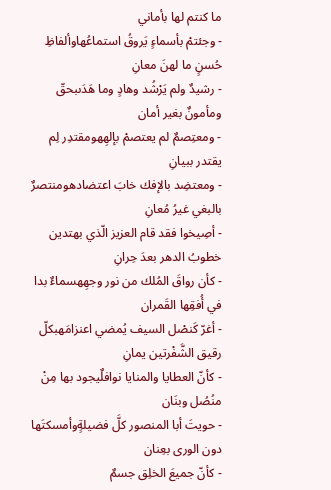ما كنتم لها بأماني
- وجئتمْ بأسماءٍ يَروقُ استماعُهاوألفاظِ حُسنٍ ما لهنَ معانِ
- رشيدٌ ولم يَرْشُد وهادٍ وما هَدَىبحقّ ومأمونٌ بغير أمان
- ومعتِصمٌ لم يعتصمْ بإلهِهومقتدِر لِم يقتدر ببيانِ
- ومعتضِد بالإفك خابَ اعتضادهومنتصرٌ بالبغي غيرُ مُعانِ
- أصِيخوا فقد قام العزيز الّذي بهتدين خطوبُ الدهر بعدَ حِرانِ
- كأن رواقَ المُلك من نور وجهِهسماءٌ بدا في أُفقِها القَمران
- أغرّ كَنصْل السيف يُمضي اعنزامَهبكلّ رقيق الشَّفْرتين يمانِ
- كأنّ العطايا والمنايا نوافلٌيجود بها مِنْ منُصُل وبنَان
- حويتَ أبا المنصور كلَّ فضيلةٍوأمسكتَها دون الورى بعِنان
- كأنّ جميعَ الخلِق جسمٌ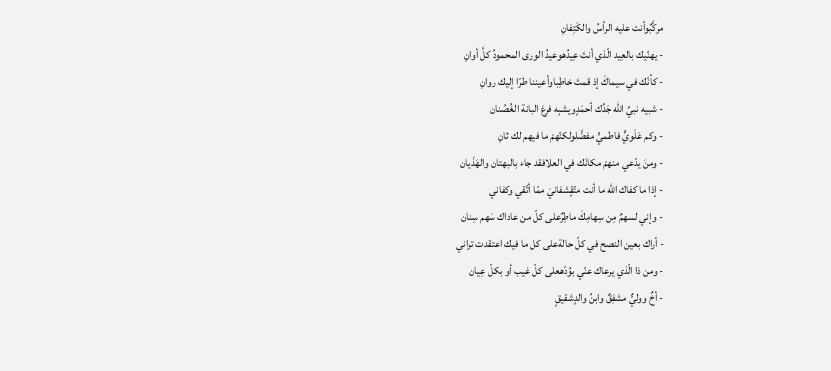مركَّبٌوأنت عليه الرأسُ والكَتِفانِ
- يهنّيك بالعِيد الّذي أنتَ عِيدُهوعيدُ الورى المحمودُ كلَّ أوانِ
- كأنّك في سيماكَ إذ قمتَ خاطِباوأعيننا طرّا إليك روانِ
- شبيه نبيِّ الله جَدِّك أحمَدٍويشبِه فرعَ البانة الغُصُنان
- وكم عَلَويٍّ فاطميٍّ مفضَّلولكنّهمْ ما فيهم لك ثانِ
- ومنَ يدّعي منهمْ مكانَك في العلافقد جاء بالبهتان والهَذَيان
- إذا ما كفاك الله ما أنت متّقٍشفانيَ ممّا أتّقي وكفاني
- وإني لسهمٌ مِن سِهامِكَ ماطِرٌعلى كلّ من عاداك سَهم سِنان
- أراك بعين النصح في كلّ حالةعلى كل ما فيك اعتقدت تراني
- ومن ذا الّذي يرعاك عنّي بوُدّهعلى كلّ غيب أو بكلّ عِيان
- أخٌ ووليٌّ مشفِقٌ وابنُ والدٍشقيقٍ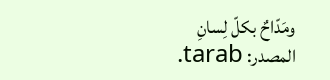ومَدّاحٌ بكلّ لِسانِ
المصدر: tarab.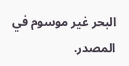البحر غير موسوم في المصدر.